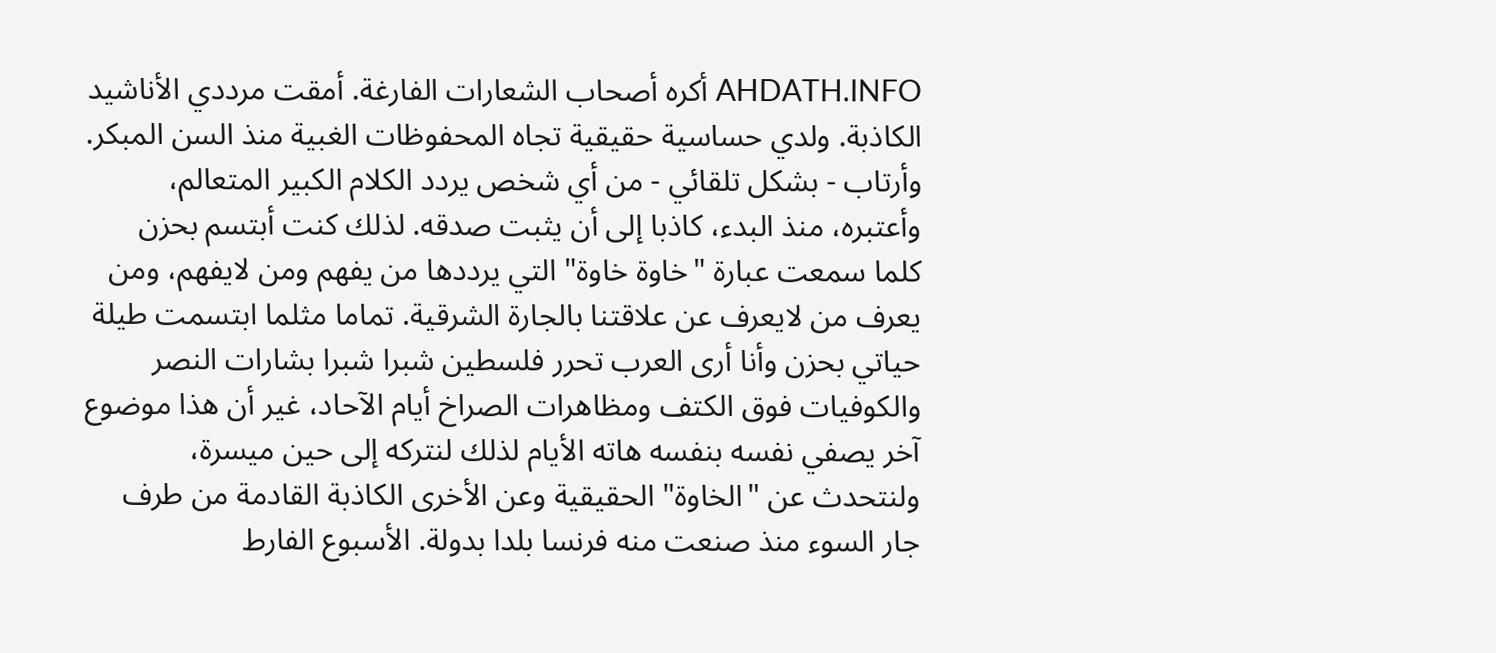AHDATH.INFO أكره أصحاب الشعارات الفارغة. أمقت مرددي الأناشيد الكاذبة. ولدي حساسية حقيقية تجاه المحفوظات الغبية منذ السن المبكر. وأرتاب - بشكل تلقائي - من أي شخص يردد الكلام الكبير المتعالم، وأعتبره، منذ البدء، كاذبا إلى أن يثبت صدقه. لذلك كنت أبتسم بحزن كلما سمعت عبارة "خاوة خاوة" التي يرددها من يفهم ومن لايفهم، ومن يعرف من لايعرف عن علاقتنا بالجارة الشرقية. تماما مثلما ابتسمت طيلة حياتي بحزن وأنا أرى العرب تحرر فلسطين شبرا شبرا بشارات النصر والكوفيات فوق الكتف ومظاهرات الصراخ أيام الآحاد، غير أن هذا موضوع آخر يصفي نفسه بنفسه هاته الأيام لذلك لنتركه إلى حين ميسرة، ولنتحدث عن "الخاوة" الحقيقية وعن الأخرى الكاذبة القادمة من طرف جار السوء منذ صنعت منه فرنسا بلدا بدولة. الأسبوع الفارط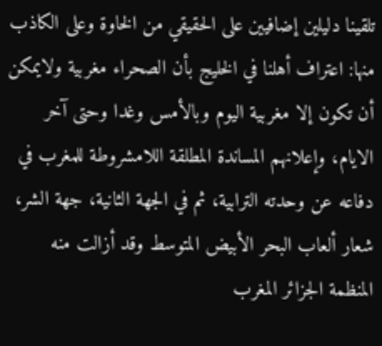تلقينا دليلين إضافيين على الحقيقي من الخاوة وعلى الكاذب منها: اعتراف أهلنا في الخليج بأن الصحراء مغربية ولايمكن أن تكون إلا مغربية اليوم وبالأمس وغدا وحتى آخر الايام، وإعلانهم المساندة المطلقة اللامشروطة للمغرب في دفاعه عن وحدته الترابية، ثم في الجهة الثانية، جهة الشر، شعار ألعاب البحر الأبيض المتوسط وقد أزالت منه المنظمة الجزائر المغرب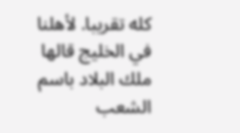كله تقريبا. لأهلنا في الخليج قالها ملك البلاد باسم الشعب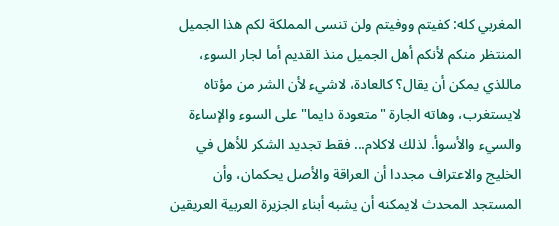المغربي كله: كفيتم ووفيتم ولن تنسى المملكة لكم هذا الجميل المنتظر منكم لأنكم أهل الجميل منذ القديم أما لجار السوء، ماللذي يمكن أن يقال؟ كالعادة، لاشيء لأن الشر من مؤتاه لايستغرب، وهاته الجارة "متعودة دايما" على السوء والإساءة والسيء والأسوأ. لذلك لاكلام... فقط تجديد الشكر للأهل في الخليج والاعتراف مجددا أن العراقة والأصل يحكمان، وأن المستجد المحدث لايمكنه أن يشبه أبناء الجزيرة العربية العريقين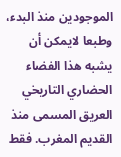الموجودين منذ البدء، وطبعا لايمكن أن يشبه هذا الفضاء الحضاري التاريخي العريق المسمى منذ القديم المغرب. فقط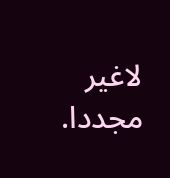لاغير مجددا.